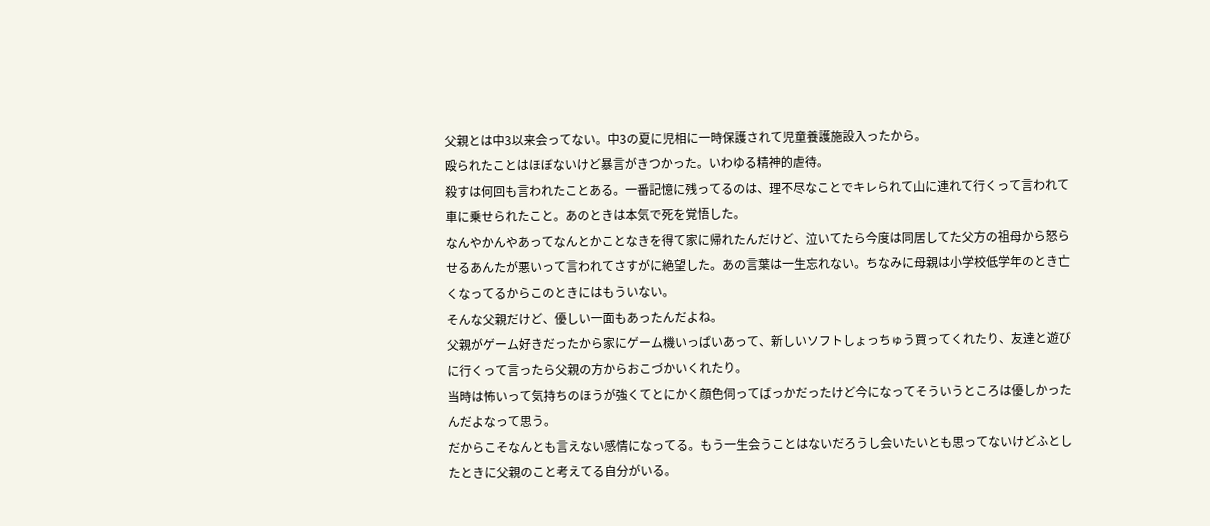父親とは中3以来会ってない。中3の夏に児相に一時保護されて児童養護施設入ったから。
殴られたことはほぼないけど暴言がきつかった。いわゆる精神的虐待。
殺すは何回も言われたことある。一番記憶に残ってるのは、理不尽なことでキレられて山に連れて行くって言われて車に乗せられたこと。あのときは本気で死を覚悟した。
なんやかんやあってなんとかことなきを得て家に帰れたんだけど、泣いてたら今度は同居してた父方の祖母から怒らせるあんたが悪いって言われてさすがに絶望した。あの言葉は一生忘れない。ちなみに母親は小学校低学年のとき亡くなってるからこのときにはもういない。
そんな父親だけど、優しい一面もあったんだよね。
父親がゲーム好きだったから家にゲーム機いっぱいあって、新しいソフトしょっちゅう買ってくれたり、友達と遊びに行くって言ったら父親の方からおこづかいくれたり。
当時は怖いって気持ちのほうが強くてとにかく顔色伺ってばっかだったけど今になってそういうところは優しかったんだよなって思う。
だからこそなんとも言えない感情になってる。もう一生会うことはないだろうし会いたいとも思ってないけどふとしたときに父親のこと考えてる自分がいる。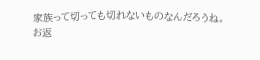家族って切っても切れないものなんだろうね。
お返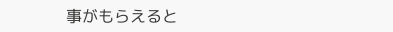事がもらえると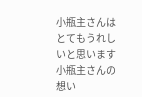小瓶主さんはとてもうれしいと思います
小瓶主さんの想い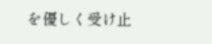を優しく受け止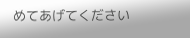めてあげてください